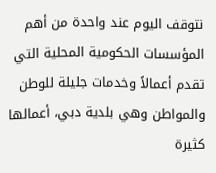نتوقف اليوم عند واحدة من أهم المؤسسات الحكومية المحلية التي تقدم أعمالاً وخدمات جليلة للوطن والمواطن وهي بلدية دبي، أعمالها كثيرة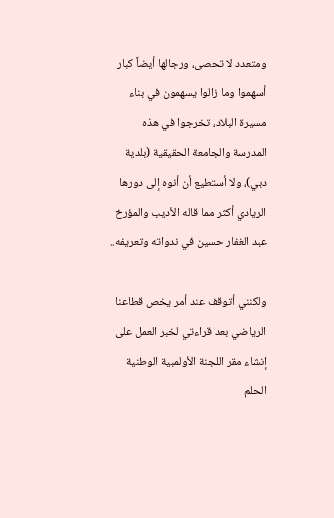ومتعدد لا تحصى، ورجالها أيضاً كبار أسهموا وما زالوا يسهمون في بناء مسيرة البلاد، تخرجوا في هذه المدرسة والجامعة الحقيقية (بلدية دبي)، ولا أستطيع أن أنوه إلى دورها الريادي أكثر مما قاله الأديب والمؤرخ عبد الغفار حسين في ندواته وتعريفه..

ولكنني أتوقف عند أمر يخص قطاعنا الرياضي بعد قراءتي لخبر العمل على إنشاء مقر اللجنة الأولمبية الوطنية الحلم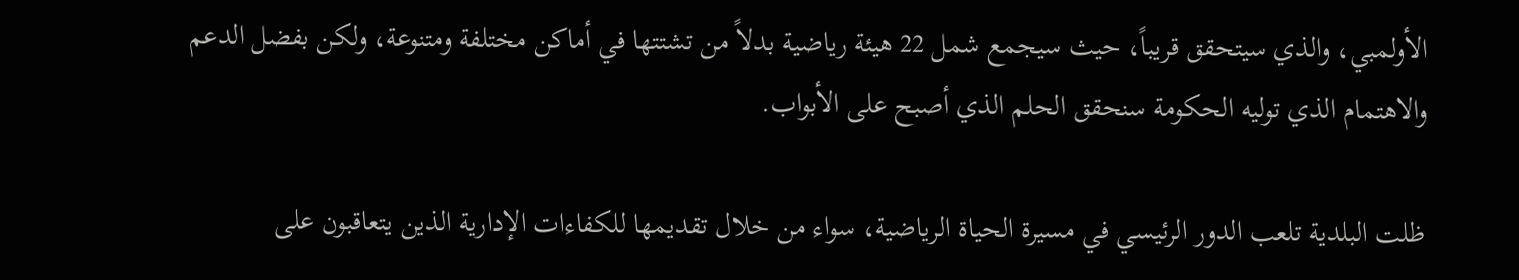الأولمبي، والذي سيتحقق قريباً، حيث سيجمع شمل 22 هيئة رياضية بدلاً من تشتتها في أماكن مختلفة ومتنوعة، ولكن بفضل الدعم والاهتمام الذي توليه الحكومة سنحقق الحلم الذي أصبح على الأبواب.

ظلت البلدية تلعب الدور الرئيسي في مسيرة الحياة الرياضية، سواء من خلال تقديمها للكفاءات الإدارية الذين يتعاقبون على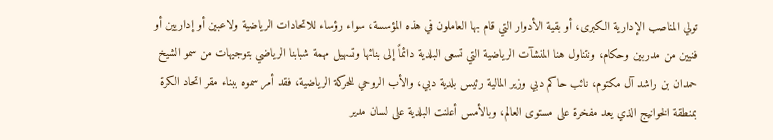تولي المناصب الإدارية الكبرى، أو بقية الأدوار التي قام بها العاملون في هذه المؤسسة، سواء رؤساء للاتحادات الرياضية ولاعبين أو إداريين أو فنيين من مدربين وحكام، ونتناول هنا المنشآت الرياضية التي تسعى البلدية دائماً إلى بنائها وتسهيل مهمة شبابنا الرياضي بتوجيهات من سمو الشيخ حمدان بن راشد آل مكتوم، نائب حاكم دبي وزير المالية رئيس بلدية دبي، والأب الروحي للحركة الرياضية، فقد أمر سموه ببناء مقر اتحاد الكرة بمنطقة الخوانيج الذي يعد مفخرة على مستوى العالم، وبالأمس أعلنت البلدية على لسان مدير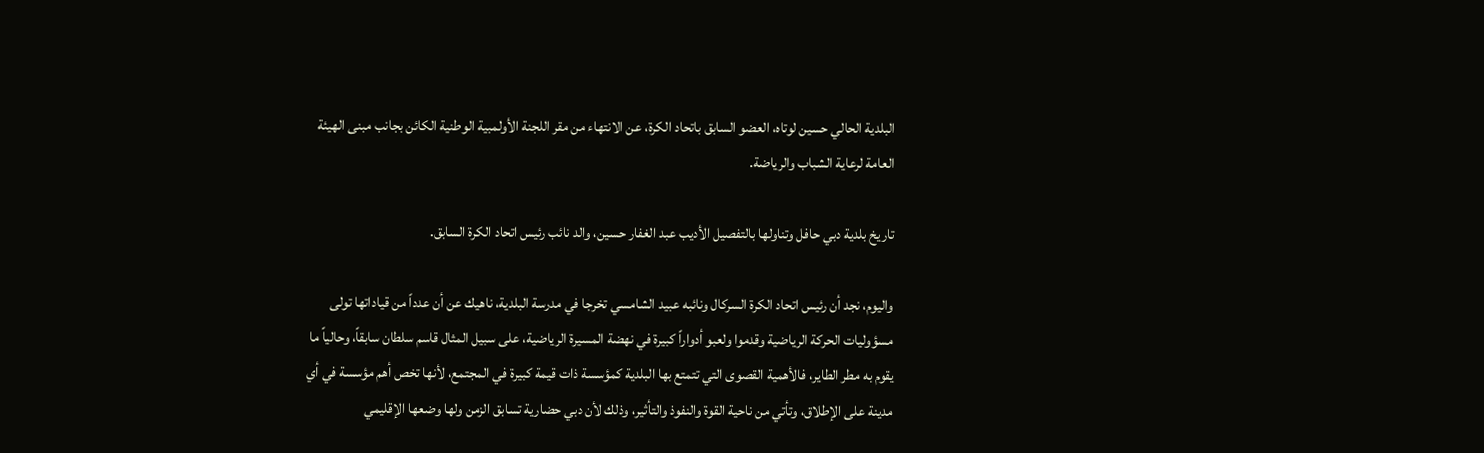البلدية الحالي حسين لوتاه، العضو السابق باتحاد الكرة، عن الانتهاء من مقر اللجنة الأولمبية الوطنية الكائن بجانب مبنى الهيئة العامة لرعاية الشباب والرياضة.

تاريخ بلدية دبي حافل وتناولها بالتفصيل الأديب عبد الغفار حسين، والد نائب رئيس اتحاد الكرة السابق.

واليوم، نجد أن رئيس اتحاد الكرة السركال ونائبه عبيد الشامسي تخرجا في مدرسة البلدية، ناهيك عن أن عدداً من قياداتها تولى مسؤوليات الحركة الرياضية وقدموا ولعبو أدواراً كبيرة في نهضة المسيرة الرياضية، على سبيل المثال قاسم سلطان سابقاً، وحالياً ما يقوم به مطر الطاير، فالأهمية القصوى التي تتمتع بها البلدية كمؤسسة ذات قيمة كبيرة في المجتمع، لأنها تخص أهم مؤسسة في أي مدينة على الإطلاق، وتأتي من ناحية القوة والنفوذ والتأثير، وذلك لأن دبي حضارية تسابق الزمن ولها وضعها الإقليمي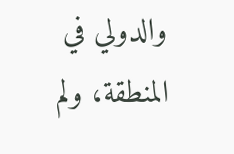والدولي في المنطقة، ولم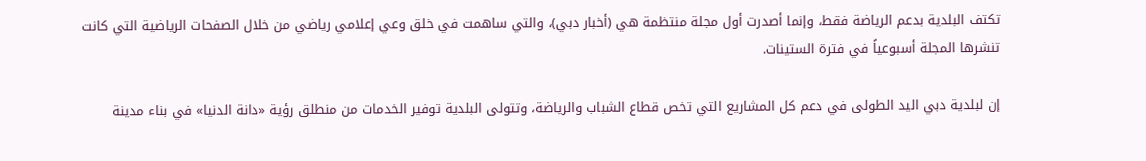تكتف البلدية بدعم الرياضة فقط، وإنما أصدرت أول مجلة منتظمة هي (أخبار دبي)، والتي ساهمت في خلق وعي إعلامي رياضي من خلال الصفحات الرياضية التي كانت تنشرها المجلة أسبوعياً في فترة الستينات.

إن لبلدية دبي اليد الطولى في دعم كل المشاريع التي تخص قطاع الشباب والرياضة، وتتولى البلدية توفير الخدمات من منطلق رؤية «دانة الدنيا» في بناء مدينة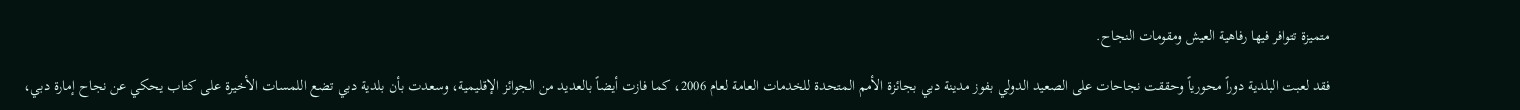متميزة تتوافر فيها رفاهية العيش ومقومات النجاح.

فقد لعبت البلدية دوراً محورياً وحققت نجاحات على الصعيد الدولي بفوز مدينة دبي بجائزة الأمم المتحدة للخدمات العامة لعام 2006، كما فازت أيضاً بالعديد من الجوائز الإقليمية، وسعدت بأن بلدية دبي تضع اللمسات الأخيرة على كتاب يحكي عن نجاح إمارة دبي،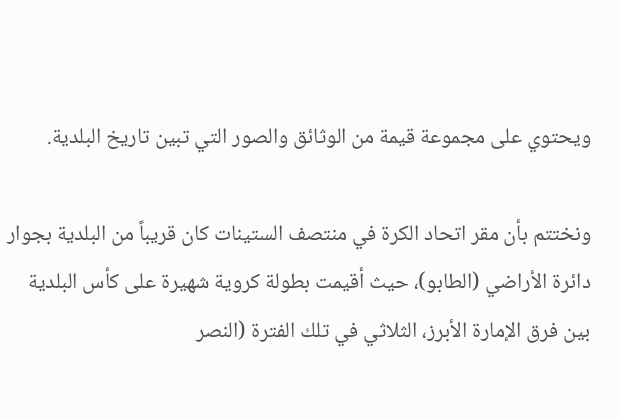ويحتوي على مجموعة قيمة من الوثائق والصور التي تبين تاريخ البلدية.

ونختتم بأن مقر اتحاد الكرة في منتصف الستينات كان قريباً من البلدية بجوار دائرة الأراضي (الطابو)، حيث أقيمت بطولة كروية شهيرة على كأس البلدية بين فرق الإمارة الأبرز، الثلاثي في تلك الفترة (النصر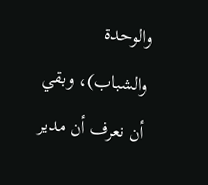والوحدة والشباب)، وبقي أن نعرف أن مدير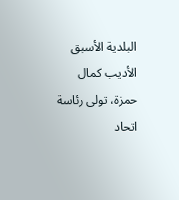البلدية الأسبق الأديب كمال حمزة، تولى رئاسة اتحاد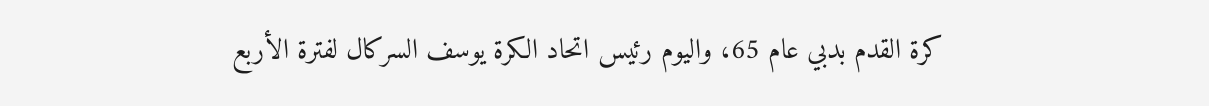كرة القدم بدبي عام 65، واليوم رئيس اتحاد الكرة يوسف السركال لفترة الأربع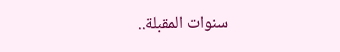سنوات المقبلة..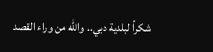شكراً لبلدية دبي.. والله من وراء القصد